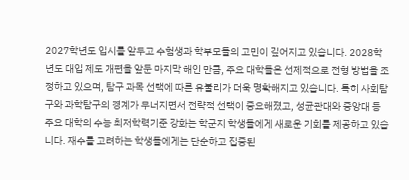2027학년도 입시를 앞두고 수험생과 학부모들의 고민이 깊어지고 있습니다. 2028학년도 대입 제도 개편을 앞둔 마지막 해인 만큼, 주요 대학들은 선제적으로 전형 방법을 조정하고 있으며, 탐구 과목 선택에 따른 유불리가 더욱 명확해지고 있습니다. 특히 사회탐구와 과학탐구의 경계가 무너지면서 전략적 선택이 중요해졌고, 성균관대와 중앙대 등 주요 대학의 수능 최저학력기준 강화는 학군지 학생들에게 새로운 기회를 제공하고 있습니다. 재수를 고려하는 학생들에게는 단순하고 집중된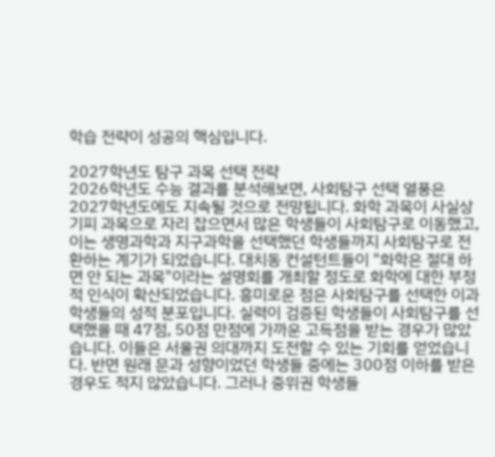학습 전략이 성공의 핵심입니다.

2027학년도 탐구 과목 선택 전략
2026학년도 수능 결과를 분석해보면, 사회탐구 선택 열풍은 2027학년도에도 지속될 것으로 전망됩니다. 화학 과목이 사실상 기피 과목으로 자리 잡으면서 많은 학생들이 사회탐구로 이동했고, 이는 생명과학과 지구과학을 선택했던 학생들까지 사회탐구로 전환하는 계기가 되었습니다. 대치동 컨설턴트들이 "화학은 절대 하면 안 되는 과목"이라는 설명회를 개최할 정도로 화학에 대한 부정적 인식이 확산되었습니다. 흥미로운 점은 사회탐구를 선택한 이과 학생들의 성적 분포입니다. 실력이 검증된 학생들이 사회탐구를 선택했을 때 47점, 50점 만점에 가까운 고득점을 받는 경우가 많았습니다. 이들은 서울권 의대까지 도전할 수 있는 기회를 얻었습니다. 반면 원래 문과 성향이었던 학생들 중에는 300점 이하를 받은 경우도 적지 않았습니다. 그러나 중위권 학생들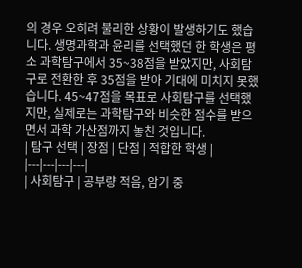의 경우 오히려 불리한 상황이 발생하기도 했습니다. 생명과학과 윤리를 선택했던 한 학생은 평소 과학탐구에서 35~38점을 받았지만, 사회탐구로 전환한 후 35점을 받아 기대에 미치지 못했습니다. 45~47점을 목표로 사회탐구를 선택했지만, 실제로는 과학탐구와 비슷한 점수를 받으면서 과학 가산점까지 놓친 것입니다.
| 탐구 선택 | 장점 | 단점 | 적합한 학생 |
|---|---|---|---|
| 사회탐구 | 공부량 적음, 암기 중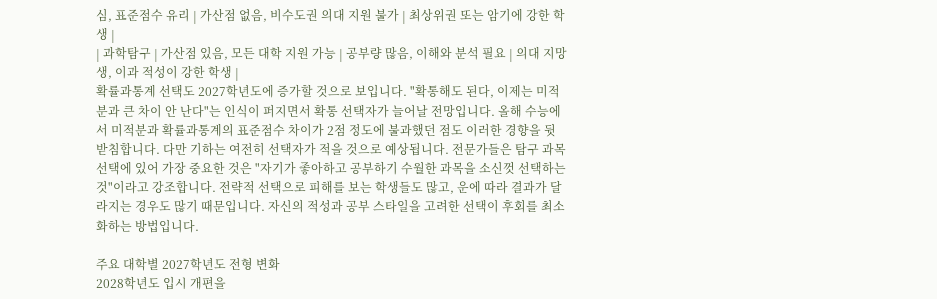심, 표준점수 유리 | 가산점 없음, 비수도권 의대 지원 불가 | 최상위권 또는 암기에 강한 학생 |
| 과학탐구 | 가산점 있음, 모든 대학 지원 가능 | 공부량 많음, 이해와 분석 필요 | 의대 지망생, 이과 적성이 강한 학생 |
확률과통계 선택도 2027학년도에 증가할 것으로 보입니다. "확통해도 된다, 이제는 미적분과 큰 차이 안 난다"는 인식이 퍼지면서 확통 선택자가 늘어날 전망입니다. 올해 수능에서 미적분과 확률과통계의 표준점수 차이가 2점 정도에 불과했던 점도 이러한 경향을 뒷받침합니다. 다만 기하는 여전히 선택자가 적을 것으로 예상됩니다. 전문가들은 탐구 과목 선택에 있어 가장 중요한 것은 "자기가 좋아하고 공부하기 수월한 과목을 소신껏 선택하는 것"이라고 강조합니다. 전략적 선택으로 피해를 보는 학생들도 많고, 운에 따라 결과가 달라지는 경우도 많기 때문입니다. 자신의 적성과 공부 스타일을 고려한 선택이 후회를 최소화하는 방법입니다.

주요 대학별 2027학년도 전형 변화
2028학년도 입시 개편을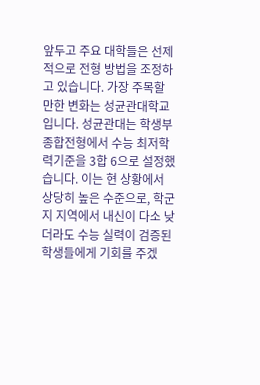앞두고 주요 대학들은 선제적으로 전형 방법을 조정하고 있습니다. 가장 주목할 만한 변화는 성균관대학교입니다. 성균관대는 학생부종합전형에서 수능 최저학력기준을 3합 6으로 설정했습니다. 이는 현 상황에서 상당히 높은 수준으로, 학군지 지역에서 내신이 다소 낮더라도 수능 실력이 검증된 학생들에게 기회를 주겠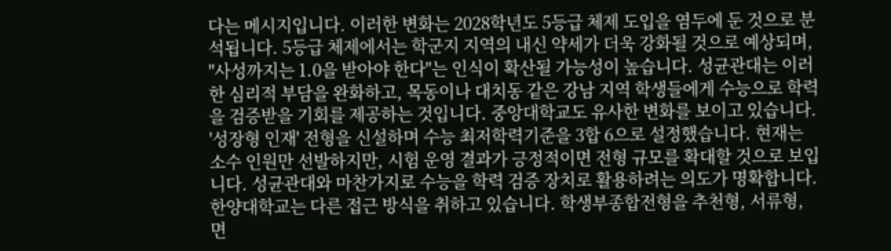다는 메시지입니다. 이러한 변화는 2028학년도 5등급 체제 도입을 염두에 둔 것으로 분석됩니다. 5등급 체제에서는 학군지 지역의 내신 약세가 더욱 강화될 것으로 예상되며, "사성까지는 1.0을 받아야 한다"는 인식이 확산될 가능성이 높습니다. 성균관대는 이러한 심리적 부담을 완화하고, 목동이나 대치동 같은 강남 지역 학생들에게 수능으로 학력을 검증받을 기회를 제공하는 것입니다. 중앙대학교도 유사한 변화를 보이고 있습니다. '성장형 인재' 전형을 신설하며 수능 최저학력기준을 3합 6으로 설정했습니다. 현재는 소수 인원만 선발하지만, 시험 운영 결과가 긍정적이면 전형 규모를 확대할 것으로 보입니다. 성균관대와 마찬가지로 수능을 학력 검증 장치로 활용하려는 의도가 명확합니다. 한양대학교는 다른 접근 방식을 취하고 있습니다. 학생부종합전형을 추천형, 서류형, 면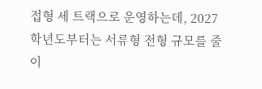접형 세 트랙으로 운영하는데, 2027학년도부터는 서류형 전형 규모를 줄이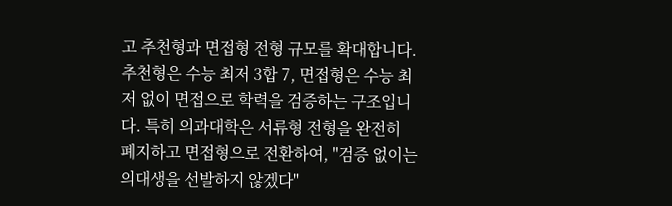고 추천형과 면접형 전형 규모를 확대합니다. 추천형은 수능 최저 3합 7, 면접형은 수능 최저 없이 면접으로 학력을 검증하는 구조입니다. 특히 의과대학은 서류형 전형을 완전히 폐지하고 면접형으로 전환하여, "검증 없이는 의대생을 선발하지 않겠다"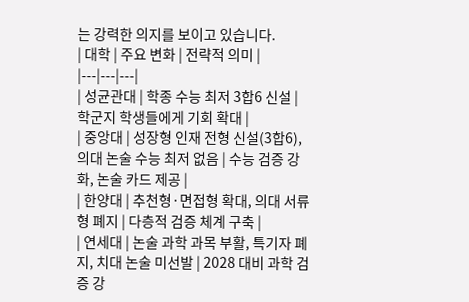는 강력한 의지를 보이고 있습니다.
| 대학 | 주요 변화 | 전략적 의미 |
|---|---|---|
| 성균관대 | 학종 수능 최저 3합6 신설 | 학군지 학생들에게 기회 확대 |
| 중앙대 | 성장형 인재 전형 신설(3합6), 의대 논술 수능 최저 없음 | 수능 검증 강화, 논술 카드 제공 |
| 한양대 | 추천형·면접형 확대, 의대 서류형 폐지 | 다층적 검증 체계 구축 |
| 연세대 | 논술 과학 과목 부활, 특기자 폐지, 치대 논술 미선발 | 2028 대비 과학 검증 강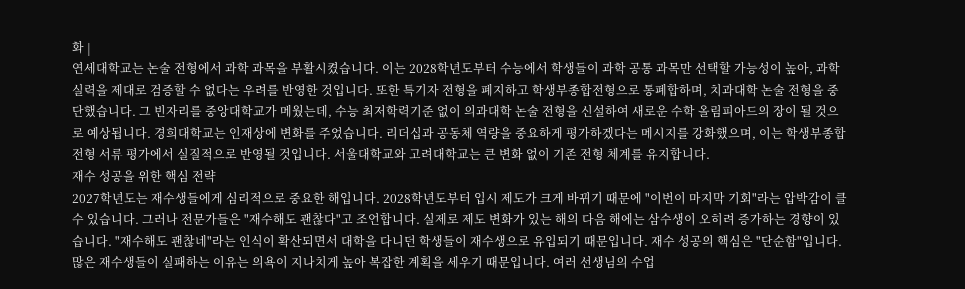화 |
연세대학교는 논술 전형에서 과학 과목을 부활시켰습니다. 이는 2028학년도부터 수능에서 학생들이 과학 공통 과목만 선택할 가능성이 높아, 과학 실력을 제대로 검증할 수 없다는 우려를 반영한 것입니다. 또한 특기자 전형을 폐지하고 학생부종합전형으로 통폐합하며, 치과대학 논술 전형을 중단했습니다. 그 빈자리를 중앙대학교가 메웠는데, 수능 최저학력기준 없이 의과대학 논술 전형을 신설하여 새로운 수학 올림피아드의 장이 될 것으로 예상됩니다. 경희대학교는 인재상에 변화를 주었습니다. 리더십과 공동체 역량을 중요하게 평가하겠다는 메시지를 강화했으며, 이는 학생부종합전형 서류 평가에서 실질적으로 반영될 것입니다. 서울대학교와 고려대학교는 큰 변화 없이 기존 전형 체계를 유지합니다.
재수 성공을 위한 핵심 전략
2027학년도는 재수생들에게 심리적으로 중요한 해입니다. 2028학년도부터 입시 제도가 크게 바뀌기 때문에 "이번이 마지막 기회"라는 압박감이 클 수 있습니다. 그러나 전문가들은 "재수해도 괜찮다"고 조언합니다. 실제로 제도 변화가 있는 해의 다음 해에는 삼수생이 오히려 증가하는 경향이 있습니다. "재수해도 괜찮네"라는 인식이 확산되면서 대학을 다니던 학생들이 재수생으로 유입되기 때문입니다. 재수 성공의 핵심은 "단순함"입니다. 많은 재수생들이 실패하는 이유는 의욕이 지나치게 높아 복잡한 계획을 세우기 때문입니다. 여러 선생님의 수업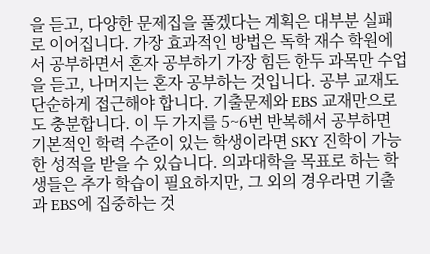을 듣고, 다양한 문제집을 풀겠다는 계획은 대부분 실패로 이어집니다. 가장 효과적인 방법은 독학 재수 학원에서 공부하면서 혼자 공부하기 가장 힘든 한두 과목만 수업을 듣고, 나머지는 혼자 공부하는 것입니다. 공부 교재도 단순하게 접근해야 합니다. 기출문제와 EBS 교재만으로도 충분합니다. 이 두 가지를 5~6번 반복해서 공부하면 기본적인 학력 수준이 있는 학생이라면 SKY 진학이 가능한 성적을 받을 수 있습니다. 의과대학을 목표로 하는 학생들은 추가 학습이 필요하지만, 그 외의 경우라면 기출과 EBS에 집중하는 것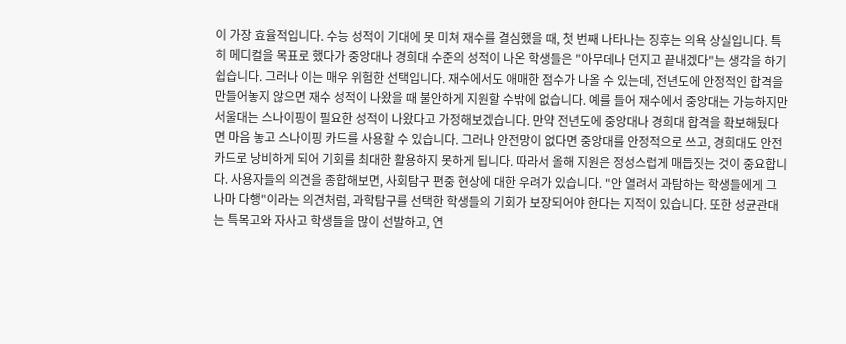이 가장 효율적입니다. 수능 성적이 기대에 못 미쳐 재수를 결심했을 때, 첫 번째 나타나는 징후는 의욕 상실입니다. 특히 메디컬을 목표로 했다가 중앙대나 경희대 수준의 성적이 나온 학생들은 "아무데나 던지고 끝내겠다"는 생각을 하기 쉽습니다. 그러나 이는 매우 위험한 선택입니다. 재수에서도 애매한 점수가 나올 수 있는데, 전년도에 안정적인 합격을 만들어놓지 않으면 재수 성적이 나왔을 때 불안하게 지원할 수밖에 없습니다. 예를 들어 재수에서 중앙대는 가능하지만 서울대는 스나이핑이 필요한 성적이 나왔다고 가정해보겠습니다. 만약 전년도에 중앙대나 경희대 합격을 확보해뒀다면 마음 놓고 스나이핑 카드를 사용할 수 있습니다. 그러나 안전망이 없다면 중앙대를 안정적으로 쓰고, 경희대도 안전 카드로 낭비하게 되어 기회를 최대한 활용하지 못하게 됩니다. 따라서 올해 지원은 정성스럽게 매듭짓는 것이 중요합니다. 사용자들의 의견을 종합해보면, 사회탐구 편중 현상에 대한 우려가 있습니다. "안 열려서 과탐하는 학생들에게 그나마 다행"이라는 의견처럼, 과학탐구를 선택한 학생들의 기회가 보장되어야 한다는 지적이 있습니다. 또한 성균관대는 특목고와 자사고 학생들을 많이 선발하고, 연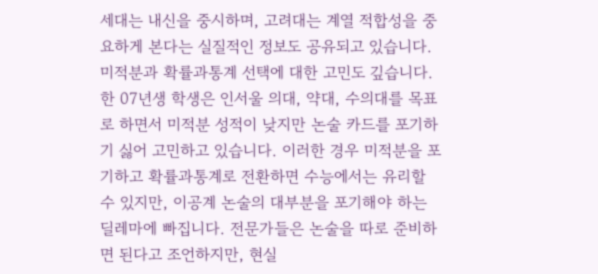세대는 내신을 중시하며, 고려대는 계열 적합성을 중요하게 본다는 실질적인 정보도 공유되고 있습니다. 미적분과 확률과통계 선택에 대한 고민도 깊습니다. 한 07년생 학생은 인서울 의대, 약대, 수의대를 목표로 하면서 미적분 성적이 낮지만 논술 카드를 포기하기 싫어 고민하고 있습니다. 이러한 경우 미적분을 포기하고 확률과통계로 전환하면 수능에서는 유리할 수 있지만, 이공계 논술의 대부분을 포기해야 하는 딜레마에 빠집니다. 전문가들은 논술을 따로 준비하면 된다고 조언하지만, 현실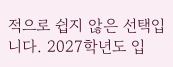적으로 쉽지 않은 선택입니다. 2027학년도 입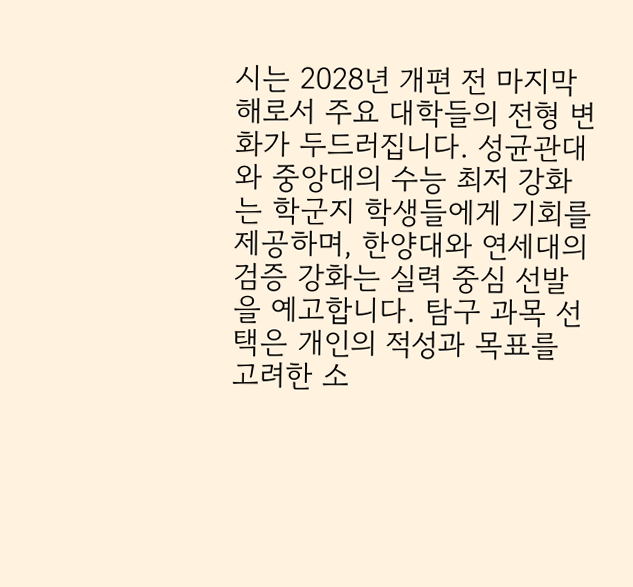시는 2028년 개편 전 마지막 해로서 주요 대학들의 전형 변화가 두드러집니다. 성균관대와 중앙대의 수능 최저 강화는 학군지 학생들에게 기회를 제공하며, 한양대와 연세대의 검증 강화는 실력 중심 선발을 예고합니다. 탐구 과목 선택은 개인의 적성과 목표를 고려한 소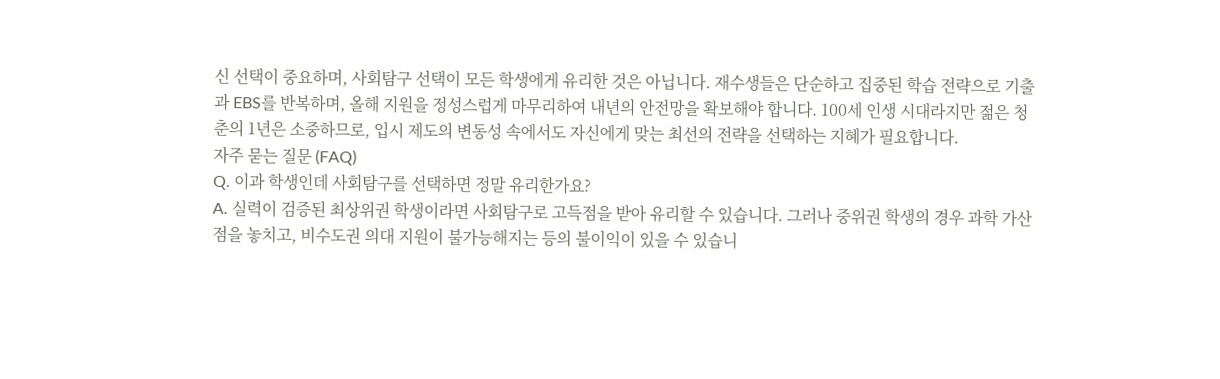신 선택이 중요하며, 사회탐구 선택이 모든 학생에게 유리한 것은 아닙니다. 재수생들은 단순하고 집중된 학습 전략으로 기출과 EBS를 반복하며, 올해 지원을 정성스럽게 마무리하여 내년의 안전망을 확보해야 합니다. 100세 인생 시대라지만 젊은 청춘의 1년은 소중하므로, 입시 제도의 변동성 속에서도 자신에게 맞는 최선의 전략을 선택하는 지혜가 필요합니다.
자주 묻는 질문 (FAQ)
Q. 이과 학생인데 사회탐구를 선택하면 정말 유리한가요?
A. 실력이 검증된 최상위권 학생이라면 사회탐구로 고득점을 받아 유리할 수 있습니다. 그러나 중위권 학생의 경우 과학 가산점을 놓치고, 비수도권 의대 지원이 불가능해지는 등의 불이익이 있을 수 있습니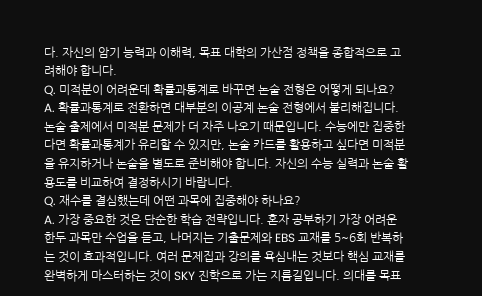다. 자신의 암기 능력과 이해력, 목표 대학의 가산점 정책을 종합적으로 고려해야 합니다.
Q. 미적분이 어려운데 확률과통계로 바꾸면 논술 전형은 어떻게 되나요?
A. 확률과통계로 전환하면 대부분의 이공계 논술 전형에서 불리해집니다. 논술 출제에서 미적분 문제가 더 자주 나오기 때문입니다. 수능에만 집중한다면 확률과통계가 유리할 수 있지만, 논술 카드를 활용하고 싶다면 미적분을 유지하거나 논술을 별도로 준비해야 합니다. 자신의 수능 실력과 논술 활용도를 비교하여 결정하시기 바랍니다.
Q. 재수를 결심했는데 어떤 과목에 집중해야 하나요?
A. 가장 중요한 것은 단순한 학습 전략입니다. 혼자 공부하기 가장 어려운 한두 과목만 수업을 듣고, 나머지는 기출문제와 EBS 교재를 5~6회 반복하는 것이 효과적입니다. 여러 문제집과 강의를 욕심내는 것보다 핵심 교재를 완벽하게 마스터하는 것이 SKY 진학으로 가는 지름길입니다. 의대를 목표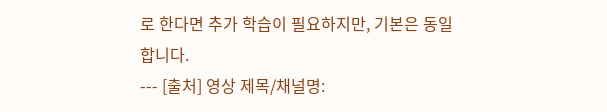로 한다면 추가 학습이 필요하지만, 기본은 동일합니다.
--- [출처] 영상 제목/채널명: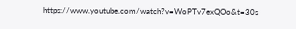https://www.youtube.com/watch?v=WoPTv7exQOo&t=30s